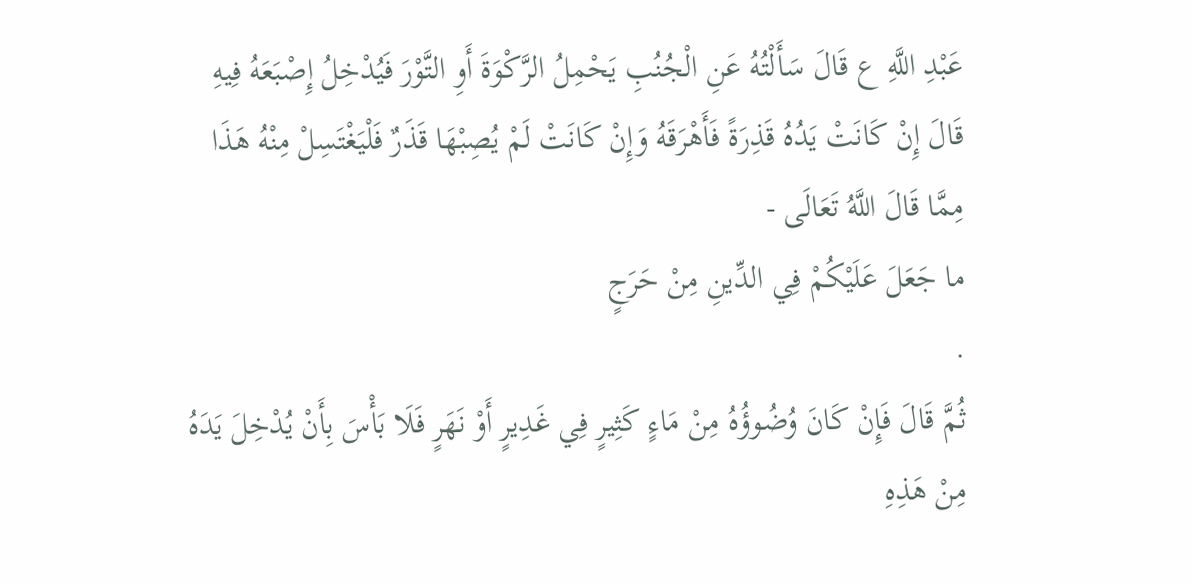عَبْدِ اللَّهِ ع قَالَ سَأَلْتُهُ عَنِ الْجُنُبِ يَحْمِلُ الرَّكْوَةَ أَوِ التَّوْرَ فَيُدْخِلُ إِصْبَعَهُ فِيهِ قَالَ إِنْ كَانَتْ يَدُهُ قَذِرَةً فَأَهْرَقَهُ وَإِنْ كَانَتْ لَمْ يُصِبْهَا قَذَرٌ فَلْيَغْتَسِلْ مِنْهُ هَذَا مِمَّا قَالَ اللَّهُ تَعَالَى -
ما جَعَلَ عَلَيْكُمْ فِي الدِّينِ مِنْ حَرَجٍ
.
ثُمَّ قَالَ فَإِنْ كَانَ وُضُوؤُهُ مِنْ مَاءٍ كَثِيرٍ فِي غَدِيرٍ أَوْ نَهَرٍ فَلَا بَأْسَ بِأَنْ يُدْخِلَ يَدَهُ مِنْ هَذِهِ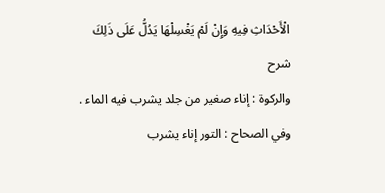الْأَحْدَاثِ فِيهِ وَإِنْ لَمْ يَغْسِلْهَا يَدُلُّ عَلَى ذَلِكَ
شرح
والركوة : إناء صغير من جلد يشرب فيه الماء .
وفي الصحاح : التور إناء يشرب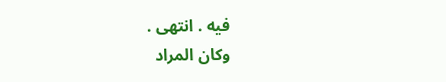فيه . انتهى .
وكان المراد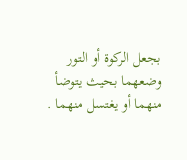بجعل الركوة أو التور وضعهما بحيث يتوضأ منهما أو يغتسل منهما .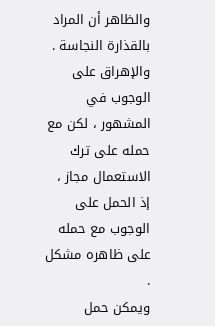والظاهر أن المراد بالقذارة النجاسة .
والإهراق على الوجوب في المشهور ، لكن مع حمله على ترك الاستعمال مجاز ، إذ الحمل على الوجوب مع حمله على ظاهره مشكل .
ويمكن حمل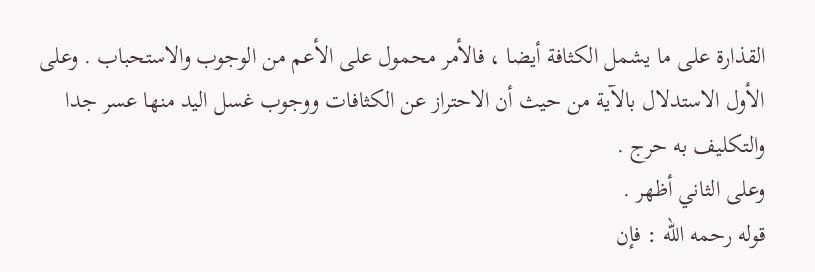القذارة على ما يشمل الكثافة أيضا ، فالأمر محمول على الأعم من الوجوب والاستحباب . وعلى الأول الاستدلال بالآية من حيث أن الاحتراز عن الكثافات ووجوب غسل اليد منها عسر جدا والتكليف به حرج .
وعلى الثاني أظهر .
قوله رحمه الله : فإن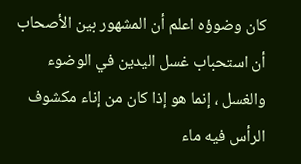كان وضوؤه اعلم أن المشهور بين الأصحاب أن استحباب غسل اليدين في الوضوء والغسل ، إنما هو إذا كان من إناء مكشوف الرأس فيه ماء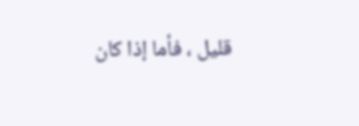قليل ، فأما إذا كان